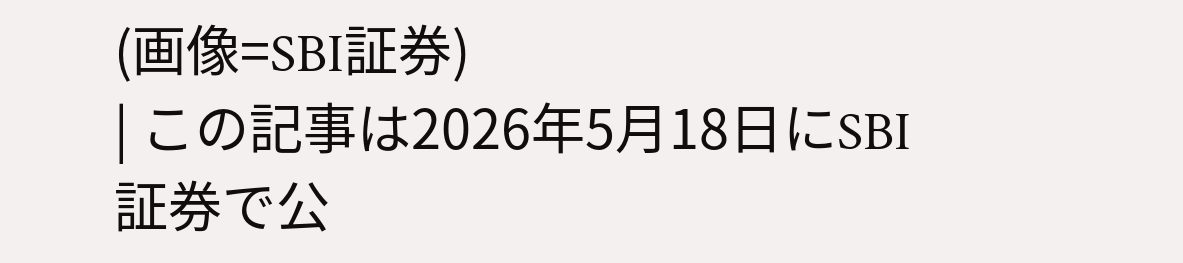(画像=SBI証券)
| この記事は2026年5月18日にSBI証券で公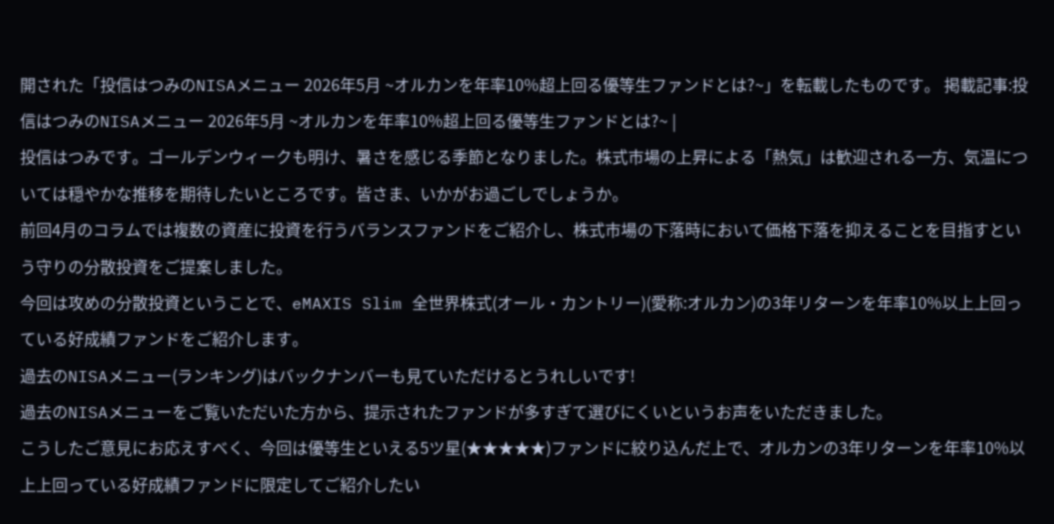開された「投信はつみのNISAメニュー 2026年5月 ~オルカンを年率10%超上回る優等生ファンドとは?~」を転載したものです。 掲載記事:投信はつみのNISAメニュー 2026年5月 ~オルカンを年率10%超上回る優等生ファンドとは?~ |
投信はつみです。ゴールデンウィークも明け、暑さを感じる季節となりました。株式市場の上昇による「熱気」は歓迎される一方、気温については穏やかな推移を期待したいところです。皆さま、いかがお過ごしでしょうか。
前回4月のコラムでは複数の資産に投資を行うバランスファンドをご紹介し、株式市場の下落時において価格下落を抑えることを目指すという守りの分散投資をご提案しました。
今回は攻めの分散投資ということで、eMAXIS Slim 全世界株式(オール・カントリー)(愛称:オルカン)の3年リターンを年率10%以上上回っている好成績ファンドをご紹介します。
過去のNISAメニュー(ランキング)はバックナンバーも見ていただけるとうれしいです!
過去のNISAメニューをご覧いただいた方から、提示されたファンドが多すぎて選びにくいというお声をいただきました。
こうしたご意見にお応えすべく、今回は優等生といえる5ツ星(★★★★★)ファンドに絞り込んだ上で、オルカンの3年リターンを年率10%以上上回っている好成績ファンドに限定してご紹介したい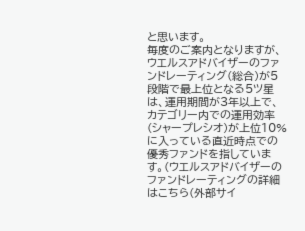と思います。
毎度のご案内となりますが、ウエルスアドバイザーのファンドレーティング(総合)が5段階で最上位となる5ツ星は、運用期間が3年以上で、カテゴリー内での運用効率(シャープレシオ)が上位10%に入っている直近時点での優秀ファンドを指しています。(ウエルスアドバイザーのファンドレーティングの詳細はこちら(外部サイ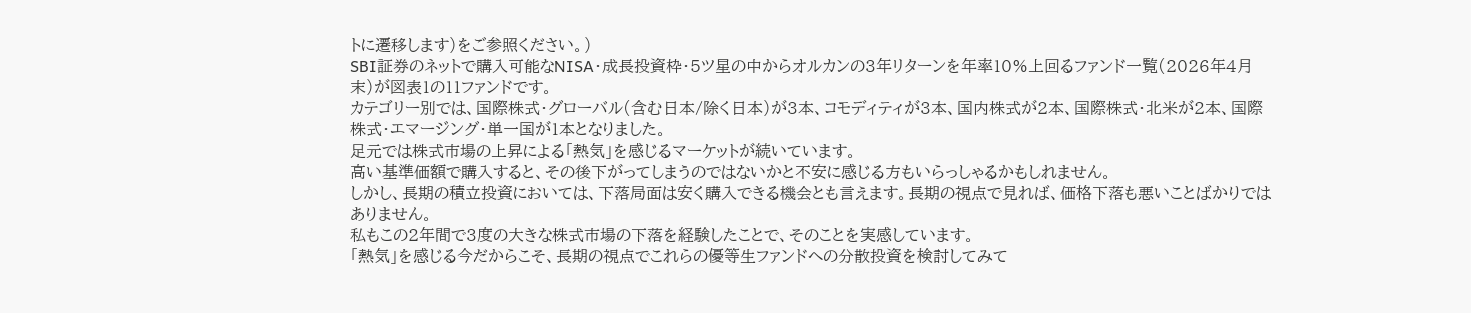トに遷移します)をご参照ください。)
SBI証券のネットで購入可能なNISA・成長投資枠・5ツ星の中からオルカンの3年リターンを年率10%上回るファンド一覧(2026年4月末)が図表1の11ファンドです。
カテゴリー別では、国際株式・グローバル(含む日本/除く日本)が3本、コモディティが3本、国内株式が2本、国際株式・北米が2本、国際株式・エマージング・単一国が1本となりました。
足元では株式市場の上昇による「熱気」を感じるマーケットが続いています。
高い基準価額で購入すると、その後下がってしまうのではないかと不安に感じる方もいらっしゃるかもしれません。
しかし、長期の積立投資においては、下落局面は安く購入できる機会とも言えます。長期の視点で見れば、価格下落も悪いことばかりではありません。
私もこの2年間で3度の大きな株式市場の下落を経験したことで、そのことを実感しています。
「熱気」を感じる今だからこそ、長期の視点でこれらの優等生ファンドへの分散投資を検討してみて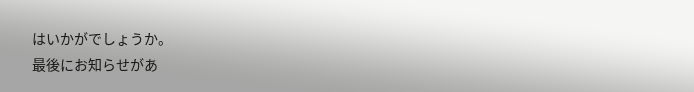はいかがでしょうか。
最後にお知らせがあ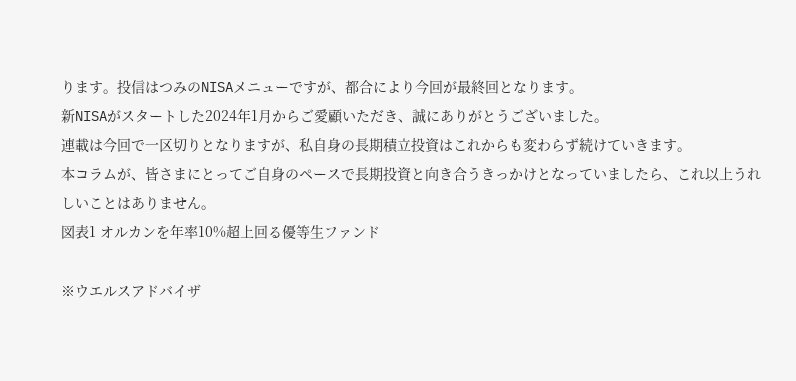ります。投信はつみのNISAメニューですが、都合により今回が最終回となります。
新NISAがスタートした2024年1月からご愛顧いただき、誠にありがとうございました。
連載は今回で一区切りとなりますが、私自身の長期積立投資はこれからも変わらず続けていきます。
本コラムが、皆さまにとってご自身のペースで長期投資と向き合うきっかけとなっていましたら、これ以上うれしいことはありません。
図表1 オルカンを年率10%超上回る優等生ファンド

※ウエルスアドバイザ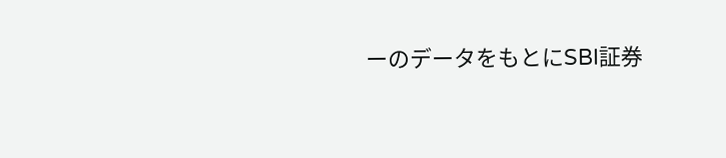ーのデータをもとにSBI証券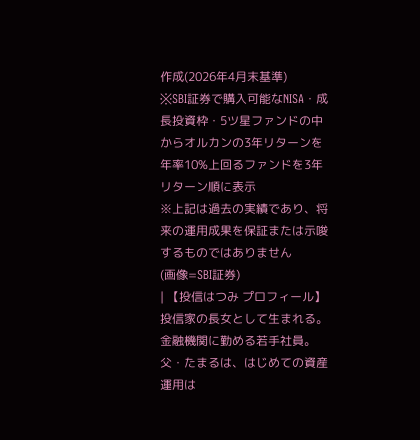作成(2026年4月末基準)
※SBI証券で購入可能なNISA・成長投資枠・5ツ星ファンドの中からオルカンの3年リターンを年率10%上回るファンドを3年リターン順に表示
※上記は過去の実績であり、将来の運用成果を保証または示唆するものではありません
(画像=SBI証券)
| 【投信はつみ プロフィール】 投信家の長女として生まれる。金融機関に勤める若手社員。 父・たまるは、はじめての資産運用は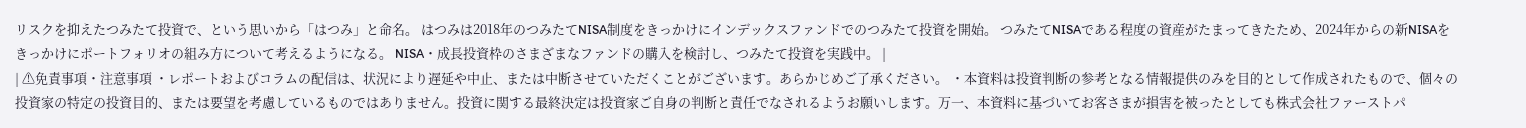リスクを抑えたつみたて投資で、という思いから「はつみ」と命名。 はつみは2018年のつみたてNISA制度をきっかけにインデックスファンドでのつみたて投資を開始。 つみたてNISAである程度の資産がたまってきたため、2024年からの新NISAをきっかけにポートフォリオの組み方について考えるようになる。 NISA・成長投資枠のさまざまなファンドの購入を検討し、つみたて投資を実践中。 |
| ⚠免責事項・注意事項 ・レポートおよびコラムの配信は、状況により遅延や中止、または中断させていただくことがございます。あらかじめご了承ください。 ・本資料は投資判断の参考となる情報提供のみを目的として作成されたもので、個々の投資家の特定の投資目的、または要望を考慮しているものではありません。投資に関する最終決定は投資家ご自身の判断と責任でなされるようお願いします。万一、本資料に基づいてお客さまが損害を被ったとしても株式会社ファーストパ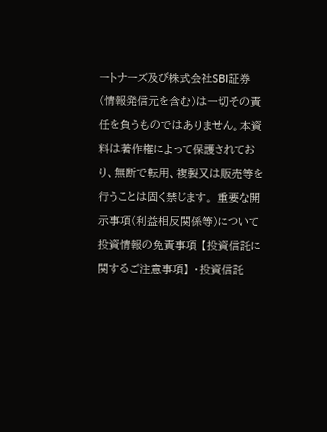ートナーズ及び株式会社SBI証券(情報発信元を含む)は一切その責任を負うものではありません。本資料は著作権によって保護されており、無断で転用、複製又は販売等を行うことは固く禁じます。 重要な開示事項(利益相反関係等)について 投資情報の免責事項 【投資信託に関するご注意事項】 ・投資信託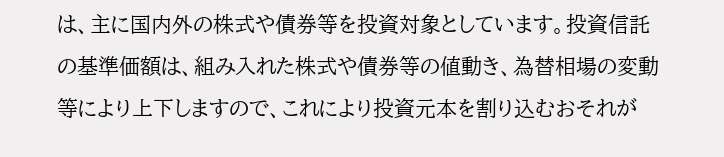は、主に国内外の株式や債券等を投資対象としています。投資信託の基準価額は、組み入れた株式や債券等の値動き、為替相場の変動等により上下しますので、これにより投資元本を割り込むおそれが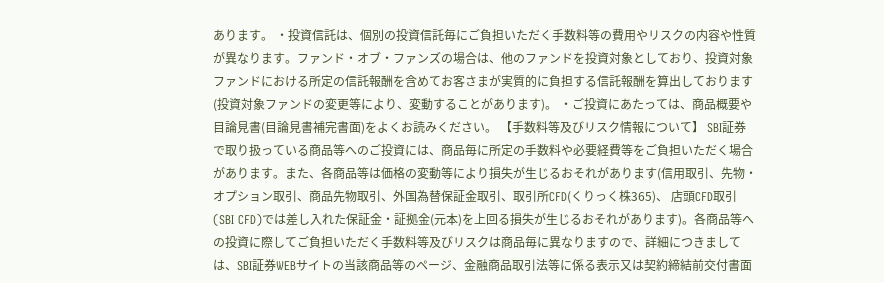あります。 ・投資信託は、個別の投資信託毎にご負担いただく手数料等の費用やリスクの内容や性質が異なります。ファンド・オブ・ファンズの場合は、他のファンドを投資対象としており、投資対象ファンドにおける所定の信託報酬を含めてお客さまが実質的に負担する信託報酬を算出しております(投資対象ファンドの変更等により、変動することがあります)。 ・ご投資にあたっては、商品概要や目論見書(目論見書補完書面)をよくお読みください。 【手数料等及びリスク情報について】 SBI証券で取り扱っている商品等へのご投資には、商品毎に所定の手数料や必要経費等をご負担いただく場合があります。また、各商品等は価格の変動等により損失が生じるおそれがあります(信用取引、先物・オプション取引、商品先物取引、外国為替保証金取引、取引所CFD(くりっく株365)、 店頭CFD取引(SBI CFD)では差し入れた保証金・証拠金(元本)を上回る損失が生じるおそれがあります)。各商品等への投資に際してご負担いただく手数料等及びリスクは商品毎に異なりますので、詳細につきましては、SBI証券WEBサイトの当該商品等のページ、金融商品取引法等に係る表示又は契約締結前交付書面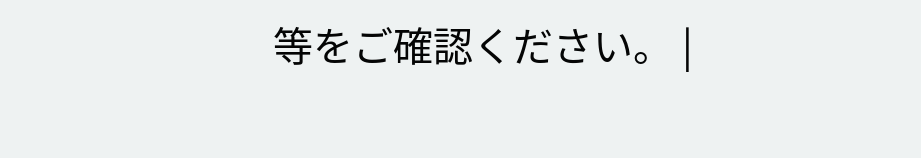等をご確認ください。 |